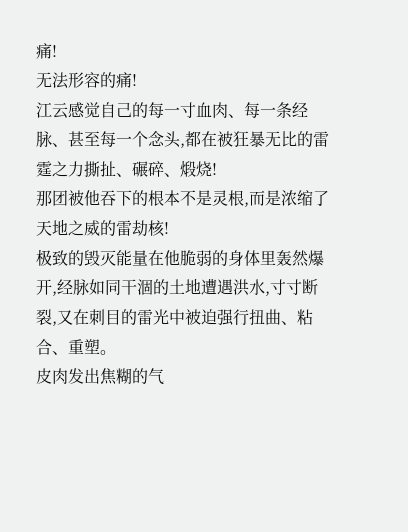痛!
无法形容的痛!
江云感觉自己的每一寸血肉、每一条经脉、甚至每一个念头,都在被狂暴无比的雷霆之力撕扯、碾碎、煅烧!
那团被他吞下的根本不是灵根,而是浓缩了天地之威的雷劫核!
极致的毁灭能量在他脆弱的身体里轰然爆开,经脉如同干涸的土地遭遇洪水,寸寸断裂,又在刺目的雷光中被迫强行扭曲、粘合、重塑。
皮肉发出焦糊的气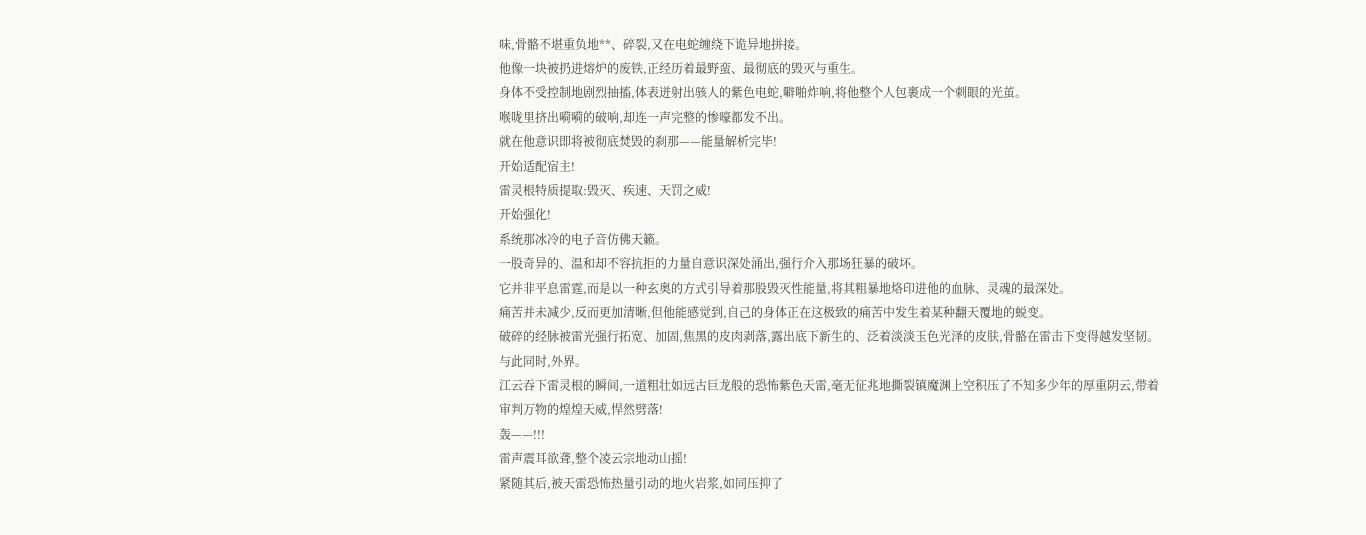味,骨骼不堪重负地**、碎裂,又在电蛇缠绕下诡异地拼接。
他像一块被扔进熔炉的废铁,正经历着最野蛮、最彻底的毁灭与重生。
身体不受控制地剧烈抽搐,体表迸射出骇人的紫色电蛇,噼啪炸响,将他整个人包裹成一个刺眼的光茧。
喉咙里挤出嗬嗬的破响,却连一声完整的惨嚎都发不出。
就在他意识即将被彻底焚毁的刹那——能量解析完毕!
开始适配宿主!
雷灵根特质提取:毁灭、疾速、天罚之威!
开始强化!
系统那冰冷的电子音仿佛天籁。
一股奇异的、温和却不容抗拒的力量自意识深处涌出,强行介入那场狂暴的破坏。
它并非平息雷霆,而是以一种玄奥的方式引导着那股毁灭性能量,将其粗暴地烙印进他的血脉、灵魂的最深处。
痛苦并未减少,反而更加清晰,但他能感觉到,自己的身体正在这极致的痛苦中发生着某种翻天覆地的蜕变。
破碎的经脉被雷光强行拓宽、加固,焦黑的皮肉剥落,露出底下新生的、泛着淡淡玉色光泽的皮肤,骨骼在雷击下变得越发坚韧。
与此同时,外界。
江云吞下雷灵根的瞬间,一道粗壮如远古巨龙般的恐怖紫色天雷,毫无征兆地撕裂镇魔渊上空积压了不知多少年的厚重阴云,带着审判万物的煌煌天威,悍然劈落!
轰——!!!
雷声震耳欲聋,整个凌云宗地动山摇!
紧随其后,被天雷恐怖热量引动的地火岩浆,如同压抑了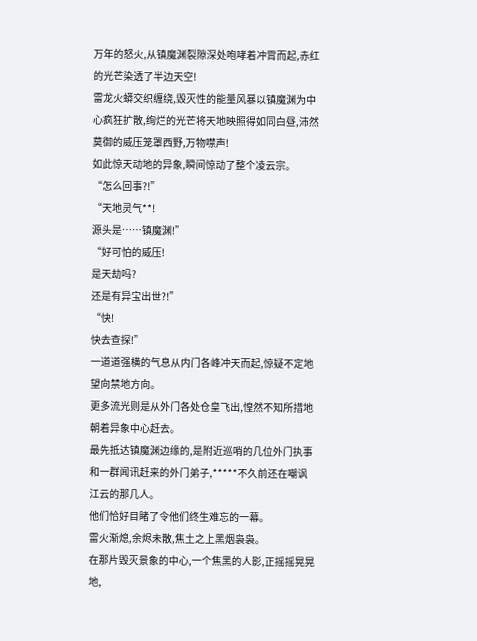万年的怒火,从镇魔渊裂隙深处咆哮着冲霄而起,赤红的光芒染透了半边天空!
雷龙火蟒交织缠绕,毁灭性的能量风暴以镇魔渊为中心疯狂扩散,绚烂的光芒将天地映照得如同白昼,沛然莫御的威压笼罩西野,万物噤声!
如此惊天动地的异象,瞬间惊动了整个凌云宗。
“怎么回事?!”
“天地灵气**!
源头是……镇魔渊!”
“好可怕的威压!
是天劫吗?
还是有异宝出世?!”
“快!
快去查探!”
一道道强横的气息从内门各峰冲天而起,惊疑不定地望向禁地方向。
更多流光则是从外门各处仓皇飞出,惶然不知所措地朝着异象中心赶去。
最先抵达镇魔渊边缘的,是附近巡哨的几位外门执事和一群闻讯赶来的外门弟子,*****不久前还在嘲讽江云的那几人。
他们恰好目睹了令他们终生难忘的一幕。
雷火渐熄,余烬未散,焦土之上黑烟袅袅。
在那片毁灭景象的中心,一个焦黑的人影,正摇摇晃晃地,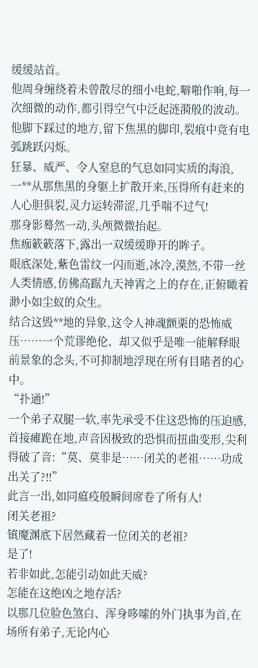缓缓站首。
他周身缠绕着未曾散尽的细小电蛇,噼啪作响,每一次细微的动作,都引得空气中泛起涟漪般的波动。
他脚下踩过的地方,留下焦黑的脚印,裂痕中竟有电弧跳跃闪烁。
狂暴、威严、令人窒息的气息如同实质的海浪,一**从那焦黑的身躯上扩散开来,压得所有赶来的人心胆俱裂,灵力运转滞涩,几乎喘不过气!
那身影蓦然一动,头颅微微抬起。
焦痂簌簌落下,露出一双缓缓睁开的眸子。
眼底深处,紫色雷纹一闪而逝,冰冷,漠然,不带一丝人类情感,仿佛高踞九天神霄之上的存在,正俯瞰着渺小如尘蚁的众生。
结合这毁**地的异象,这令人神魂颤栗的恐怖威压……一个荒谬绝伦、却又似乎是唯一能解释眼前景象的念头,不可抑制地浮现在所有目睹者的心中。
“扑通!”
一个弟子双腿一软,率先承受不住这恐怖的压迫感,首接瘫跪在地,声音因极致的恐惧而扭曲变形,尖利得破了音:“莫、莫非是……闭关的老祖……功成出关了?!!”
此言一出,如同瘟疫般瞬间席卷了所有人!
闭关老祖?
镇魔渊底下居然藏着一位闭关的老祖?
是了!
若非如此,怎能引动如此天威?
怎能在这绝凶之地存活?
以那几位脸色煞白、浑身哆嗦的外门执事为首,在场所有弟子,无论内心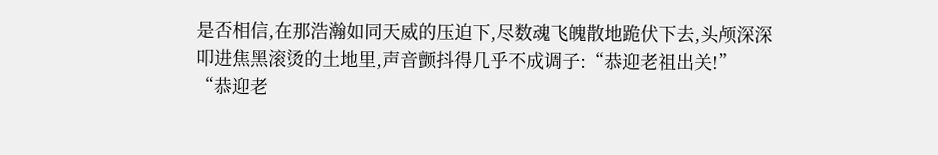是否相信,在那浩瀚如同天威的压迫下,尽数魂飞魄散地跪伏下去,头颅深深叩进焦黑滚烫的土地里,声音颤抖得几乎不成调子:“恭迎老祖出关!”
“恭迎老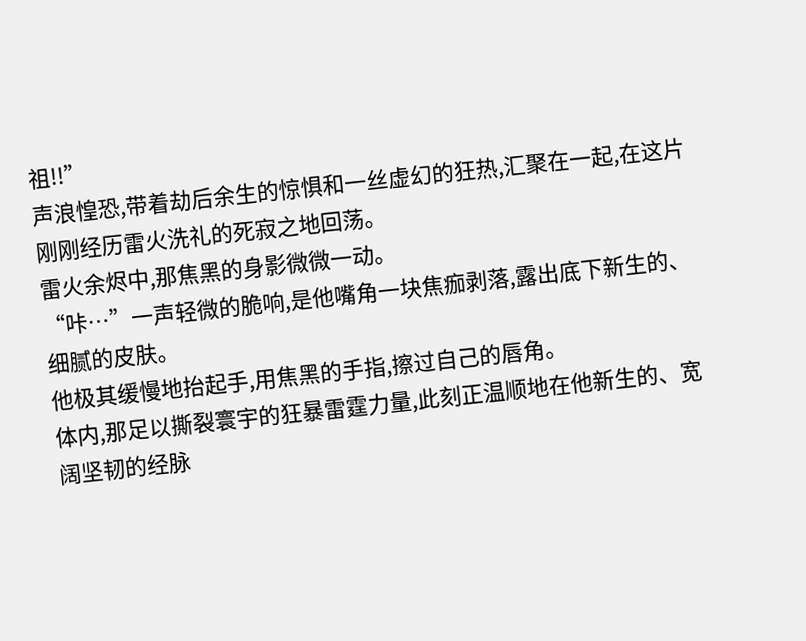祖!!”
声浪惶恐,带着劫后余生的惊惧和一丝虚幻的狂热,汇聚在一起,在这片刚刚经历雷火洗礼的死寂之地回荡。
雷火余烬中,那焦黑的身影微微一动。
“咔…”一声轻微的脆响,是他嘴角一块焦痂剥落,露出底下新生的、细腻的皮肤。
他极其缓慢地抬起手,用焦黑的手指,擦过自己的唇角。
体内,那足以撕裂寰宇的狂暴雷霆力量,此刻正温顺地在他新生的、宽阔坚韧的经脉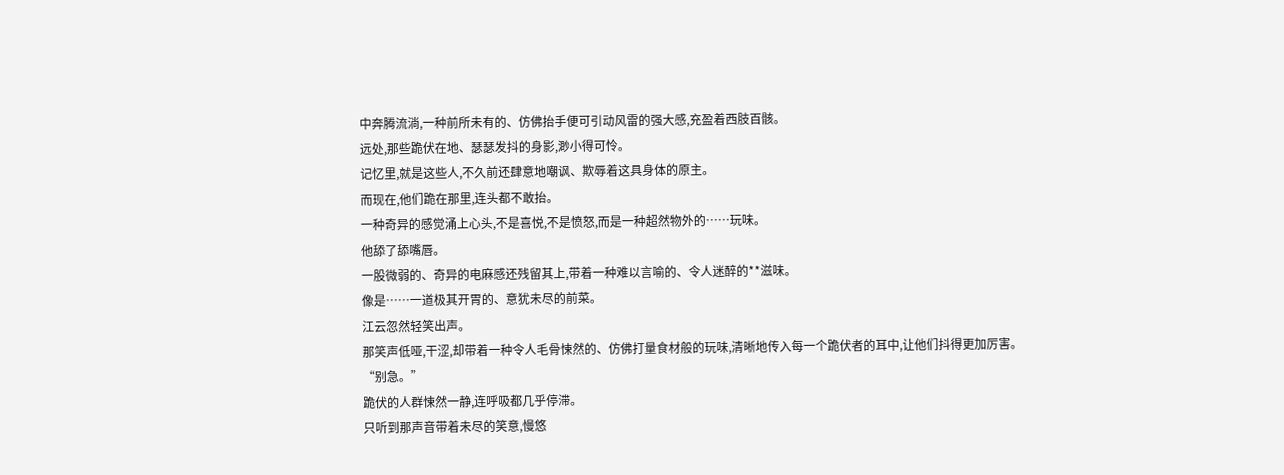中奔腾流淌,一种前所未有的、仿佛抬手便可引动风雷的强大感,充盈着西肢百骸。
远处,那些跪伏在地、瑟瑟发抖的身影,渺小得可怜。
记忆里,就是这些人,不久前还肆意地嘲讽、欺辱着这具身体的原主。
而现在,他们跪在那里,连头都不敢抬。
一种奇异的感觉涌上心头,不是喜悦,不是愤怒,而是一种超然物外的……玩味。
他舔了舔嘴唇。
一股微弱的、奇异的电麻感还残留其上,带着一种难以言喻的、令人迷醉的**滋味。
像是……一道极其开胃的、意犹未尽的前菜。
江云忽然轻笑出声。
那笑声低哑,干涩,却带着一种令人毛骨悚然的、仿佛打量食材般的玩味,清晰地传入每一个跪伏者的耳中,让他们抖得更加厉害。
“别急。”
跪伏的人群悚然一静,连呼吸都几乎停滞。
只听到那声音带着未尽的笑意,慢悠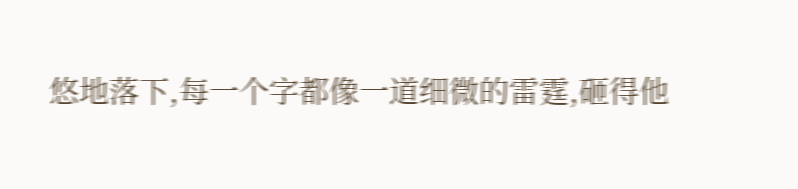悠地落下,每一个字都像一道细微的雷霆,砸得他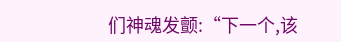们神魂发颤:“下一个,该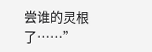尝谁的灵根了……”